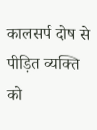कालसर्प दोष से पीड़ित व्यक्ति को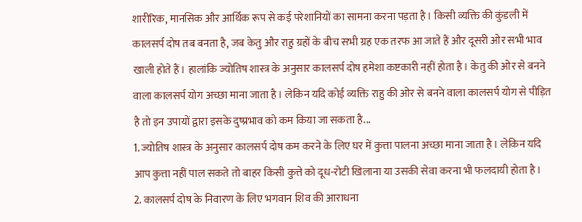शारीरिक, मानसिक और आर्थिक रूप से कई परेशानियों का सामना करना पड़ता है। किसी व्यक्ति की कुंडली में कालसर्प दोष तब बनता है, जब केतु और राहु ग्रहों के बीच सभी ग्रह एक तरफ आ जाते हैं और दूसरी ओर सभी भाव खाली होते हैं। हालांकि ज्योतिष शास्त्र के अनुसार कालसर्प दोष हमेशा कष्टकारी नहीं होता है। केतु की ओर से बनने वाला कालसर्प योग अच्छा माना जाता है। लेकिन यदि कोई व्यक्ति राहु की ओर से बनने वाला कालसर्प योग से पीड़ित है तो इन उपायों द्वारा इसके दुष्प्रभाव को कम किया जा सकता है...
1. ज्योतिष शास्त्र के अनुसार कालसर्प दोष कम करने के लिए घर में कुत्ता पालना अच्छा माना जाता है। लेकिन यदि आप कुत्ता नहीं पाल सकते तो बाहर किसी कुत्ते को दूध-रोटी खिलाना या उसकी सेवा करना भी फलदायी होता है।
2. कालसर्प दोष के निवारण के लिए भगवान शिव की आराधना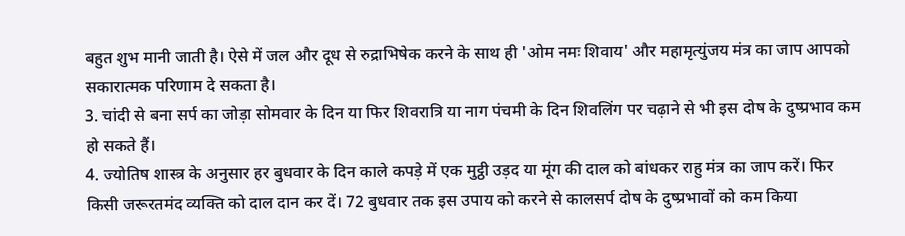बहुत शुभ मानी जाती है। ऐसे में जल और दूध से रुद्राभिषेक करने के साथ ही 'ओम नमः शिवाय' और महामृत्युंजय मंत्र का जाप आपको सकारात्मक परिणाम दे सकता है।
3. चांदी से बना सर्प का जोड़ा सोमवार के दिन या फिर शिवरात्रि या नाग पंचमी के दिन शिवलिंग पर चढ़ाने से भी इस दोष के दुष्प्रभाव कम हो सकते हैं।
4. ज्योतिष शास्त्र के अनुसार हर बुधवार के दिन काले कपड़े में एक मुट्ठी उड़द या मूंग की दाल को बांधकर राहु मंत्र का जाप करें। फिर किसी जरूरतमंद व्यक्ति को दाल दान कर दें। 72 बुधवार तक इस उपाय को करने से कालसर्प दोष के दुष्प्रभावों को कम किया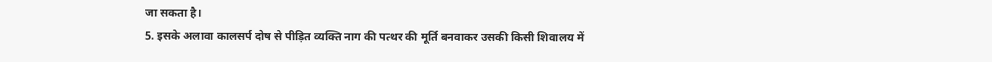जा सकता है।
5. इसके अलावा कालसर्प दोष से पीड़ित व्यक्ति नाग की पत्थर की मूर्ति बनवाकर उसकी किसी शिवालय में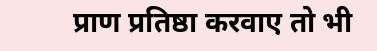प्राण प्रतिष्ठा करवाए तो भी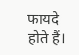फायदे होते हैं।